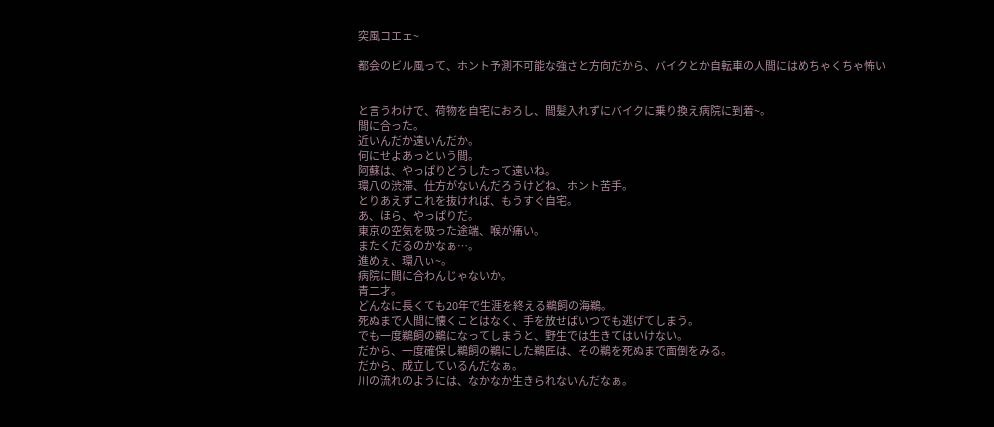突風コエェ~

都会のビル風って、ホント予測不可能な強さと方向だから、バイクとか自転車の人間にはめちゃくちゃ怖い


と言うわけで、荷物を自宅におろし、間髪入れずにバイクに乗り換え病院に到着~。
間に合った。
近いんだか遠いんだか。
何にせよあっという間。
阿蘇は、やっぱりどうしたって遠いね。
環八の渋滞、仕方がないんだろうけどね、ホント苦手。
とりあえずこれを抜ければ、もうすぐ自宅。
あ、ほら、やっぱりだ。
東京の空気を吸った途端、喉が痛い。
またくだるのかなぁ…。
進めぇ、環八ぃ~。
病院に間に合わんじゃないか。
青二才。
どんなに長くても20年で生涯を終える鵜飼の海鵜。
死ぬまで人間に懐くことはなく、手を放せばいつでも逃げてしまう。
でも一度鵜飼の鵜になってしまうと、野生では生きてはいけない。
だから、一度確保し鵜飼の鵜にした鵜匠は、その鵜を死ぬまで面倒をみる。
だから、成立しているんだなぁ。
川の流れのようには、なかなか生きられないんだなぁ。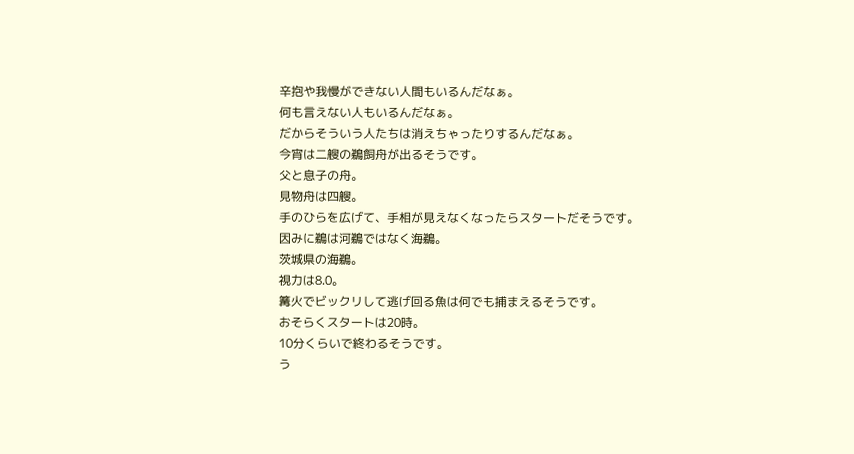辛抱や我慢ができない人間もいるんだなぁ。
何も言えない人もいるんだなぁ。
だからそういう人たちは消えちゃったりするんだなぁ。
今宵は二艘の鵜飼舟が出るそうです。
父と息子の舟。
見物舟は四艘。
手のひらを広げて、手相が見えなくなったらスタートだそうです。
因みに鵜は河鵜ではなく海鵜。
茨城県の海鵜。
視力は8.0。
篝火でビックリして逃げ回る魚は何でも捕まえるそうです。
おそらくスタートは20時。
10分くらいで終わるそうです。
う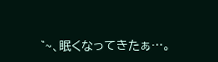゛~、眠くなってきたぁ…。